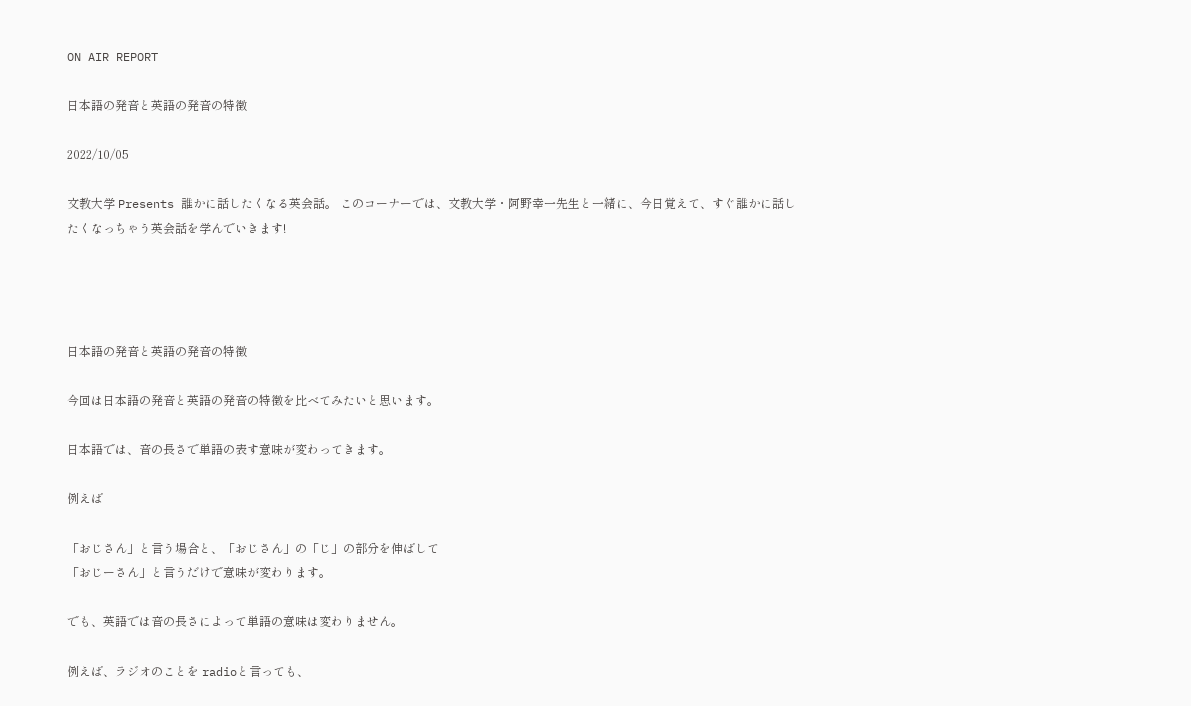ON AIR REPORT

日本語の発音と英語の発音の特徴

2022/10/05

文教大学 Presents 誰かに話したくなる英会話。 このコーナーでは、文教大学・阿野幸一先生と一緒に、今日覚えて、すぐ誰かに話したくなっちゃう英会話を学んでいきます!




日本語の発音と英語の発音の特徴

今回は日本語の発音と英語の発音の特徴を比べてみたいと思います。

日本語では、音の長さで単語の表す意味が変わってきます。

例えば

「おじさん」と言う場合と、「おじさん」の「じ」の部分を伸ばして
「おじーさん」と言うだけで意味が変わります。

でも、英語では音の長さによって単語の意味は変わりません。

例えば、ラジオのことを radioと言っても、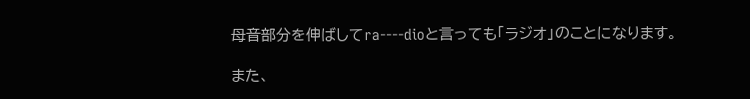母音部分を伸ばしてra----dioと言っても「ラジオ」のことになります。

また、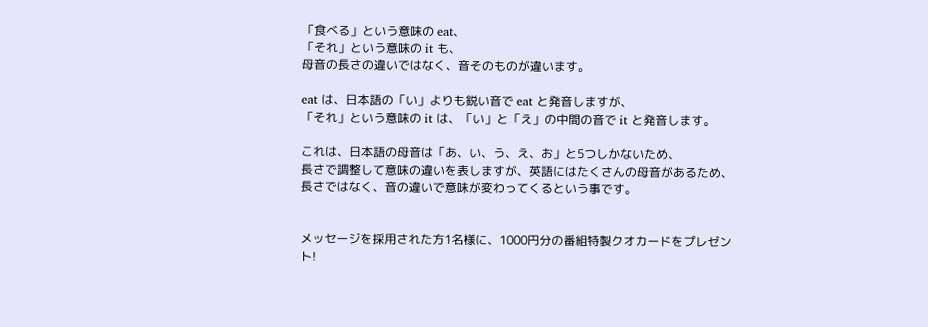「食べる」という意味の eat、
「それ」という意味の it も、
母音の長さの違いではなく、音そのものが違います。

eat は、日本語の「い」よりも鋭い音で eat と発音しますが、
「それ」という意味の it は、「い」と「え」の中間の音で it と発音します。

これは、日本語の母音は「あ、い、う、え、お」と5つしかないため、
長さで調整して意味の違いを表しますが、英語にはたくさんの母音があるため、
長さではなく、音の違いで意味が変わってくるという事です。


メッセージを採用された方1名様に、1000円分の番組特製クオカードをプレゼント!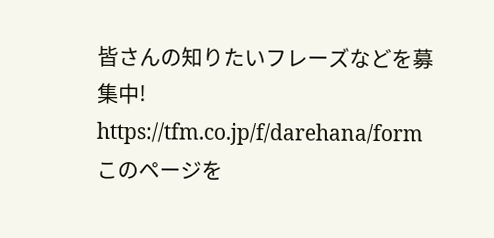皆さんの知りたいフレーズなどを募集中!
https://tfm.co.jp/f/darehana/form
このページを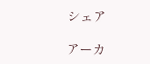シェア

アーカ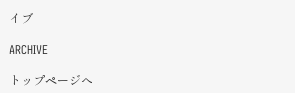イブ

ARCHIVE

トップページへ